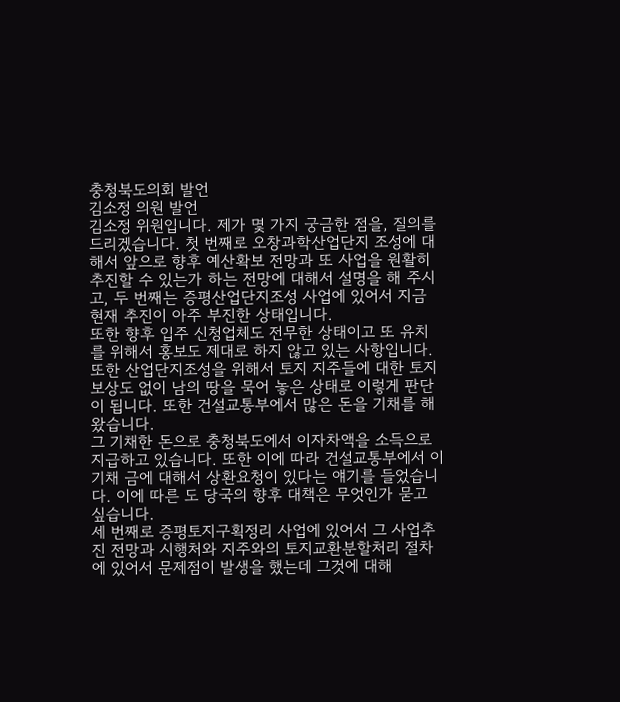충청북도의회 발언
김소정 의원 발언
김소정 위원입니다. 제가 몇 가지 궁금한 점을, 질의를 드리겠습니다. 첫 번째로 오창과학산업단지 조성에 대해서 앞으로 향후 예산확보 전망과 또 사업을 원활히 추진할 수 있는가 하는 전망에 대해서 설명을 해 주시고, 두 번째는 증평산업단지조성 사업에 있어서 지금 현재 추진이 아주 부진한 상태입니다.
또한 향후 입주 신청업체도 전무한 상태이고 또 유치를 위해서 홍보도 제대로 하지 않고 있는 사항입니다. 또한 산업단지조성을 위해서 토지 지주들에 대한 토지보상도 없이 남의 땅을 묵어 놓은 상태로 이렇게 판단이 됩니다. 또한 건설교통부에서 많은 돈을 기채를 해왔습니다.
그 기채한 돈으로 충청북도에서 이자차액을 소득으로 지급하고 있습니다. 또한 이에 따라 건설교통부에서 이 기채 금에 대해서 상환요청이 있다는 얘기를 들었습니다. 이에 따른 도 당국의 향후 대책은 무엇인가 묻고 싶습니다.
세 번째로 증평토지구획정리 사업에 있어서 그 사업추진 전망과 시행처와 지주와의 토지교환분할처리 절차에 있어서 문제점이 발생을 했는데 그것에 대해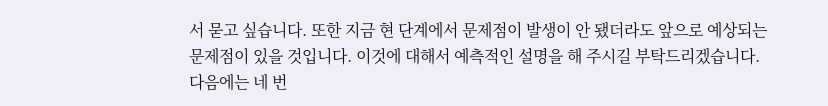서 묻고 싶습니다. 또한 지금 현 단계에서 문제점이 발생이 안 됐더라도 앞으로 예상되는 문제점이 있을 것입니다. 이것에 대해서 예측적인 설명을 해 주시길 부탁드리겠습니다.
다음에는 네 번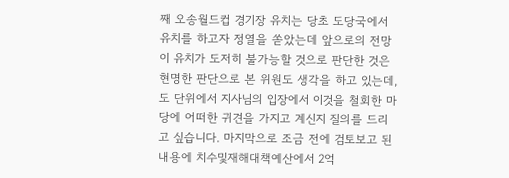째 오송월드컵 경기장 유치는 당초 도당국에서 유치를 하고자 정열을 쏟았는데 앞으로의 전망이 유치가 도저히 불가능할 것으로 판단한 것은 현명한 판단으로 본 위원도 생각을 하고 있는데, 도 단위에서 지사님의 입장에서 이것을 철회한 마당에 어떠한 귀견을 가지고 계신지 질의를 드리고 싶습니다. 마지막으로 조금 전에 검토보고 된 내용에 치수및재해대책예산에서 2억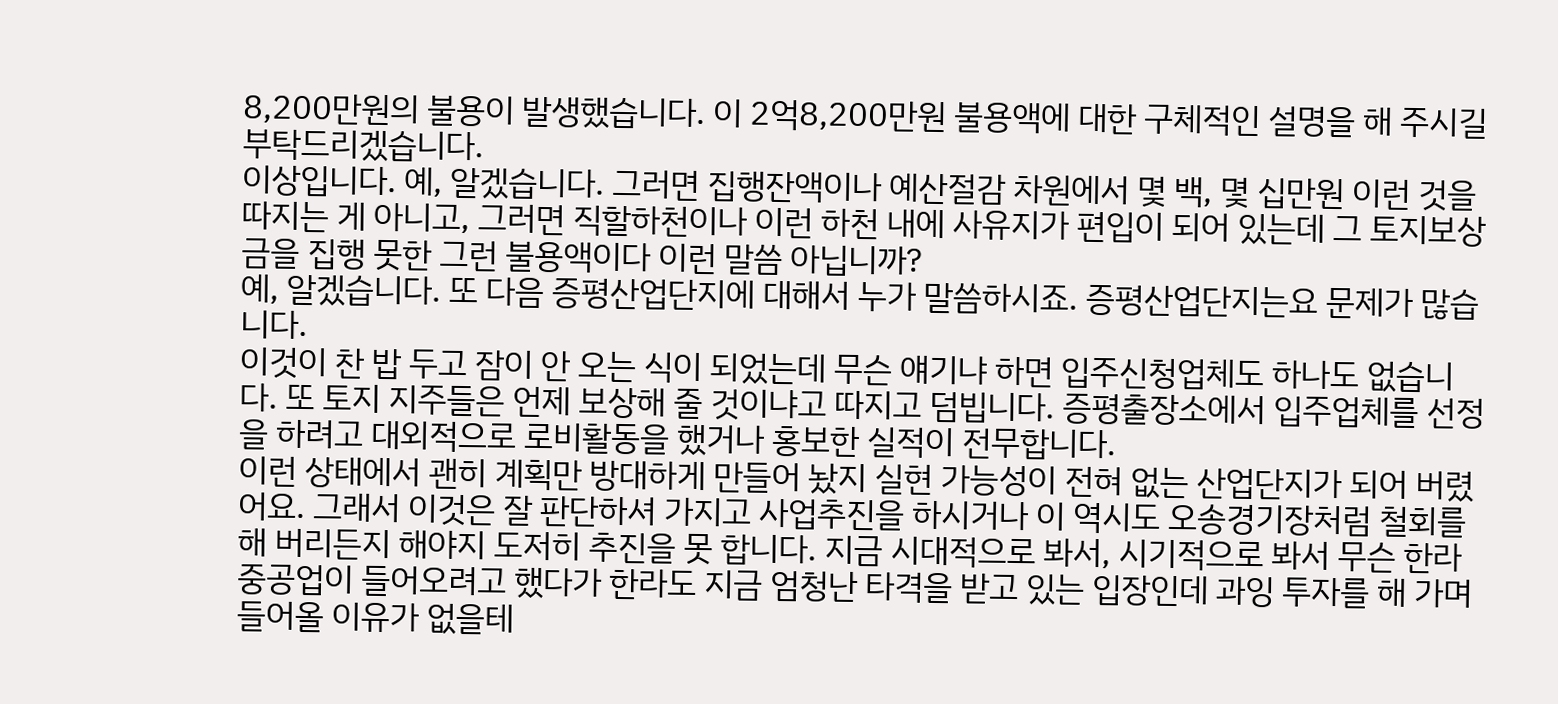8,200만원의 불용이 발생했습니다. 이 2억8,200만원 불용액에 대한 구체적인 설명을 해 주시길 부탁드리겠습니다.
이상입니다. 예, 알겠습니다. 그러면 집행잔액이나 예산절감 차원에서 몇 백, 몇 십만원 이런 것을 따지는 게 아니고, 그러면 직할하천이나 이런 하천 내에 사유지가 편입이 되어 있는데 그 토지보상금을 집행 못한 그런 불용액이다 이런 말씀 아닙니까?
예, 알겠습니다. 또 다음 증평산업단지에 대해서 누가 말씀하시죠. 증평산업단지는요 문제가 많습니다.
이것이 찬 밥 두고 잠이 안 오는 식이 되었는데 무슨 얘기냐 하면 입주신청업체도 하나도 없습니다. 또 토지 지주들은 언제 보상해 줄 것이냐고 따지고 덤빕니다. 증평출장소에서 입주업체를 선정을 하려고 대외적으로 로비활동을 했거나 홍보한 실적이 전무합니다.
이런 상태에서 괜히 계획만 방대하게 만들어 놨지 실현 가능성이 전혀 없는 산업단지가 되어 버렸어요. 그래서 이것은 잘 판단하셔 가지고 사업추진을 하시거나 이 역시도 오송경기장처럼 철회를 해 버리든지 해야지 도저히 추진을 못 합니다. 지금 시대적으로 봐서, 시기적으로 봐서 무슨 한라중공업이 들어오려고 했다가 한라도 지금 엄청난 타격을 받고 있는 입장인데 과잉 투자를 해 가며 들어올 이유가 없을테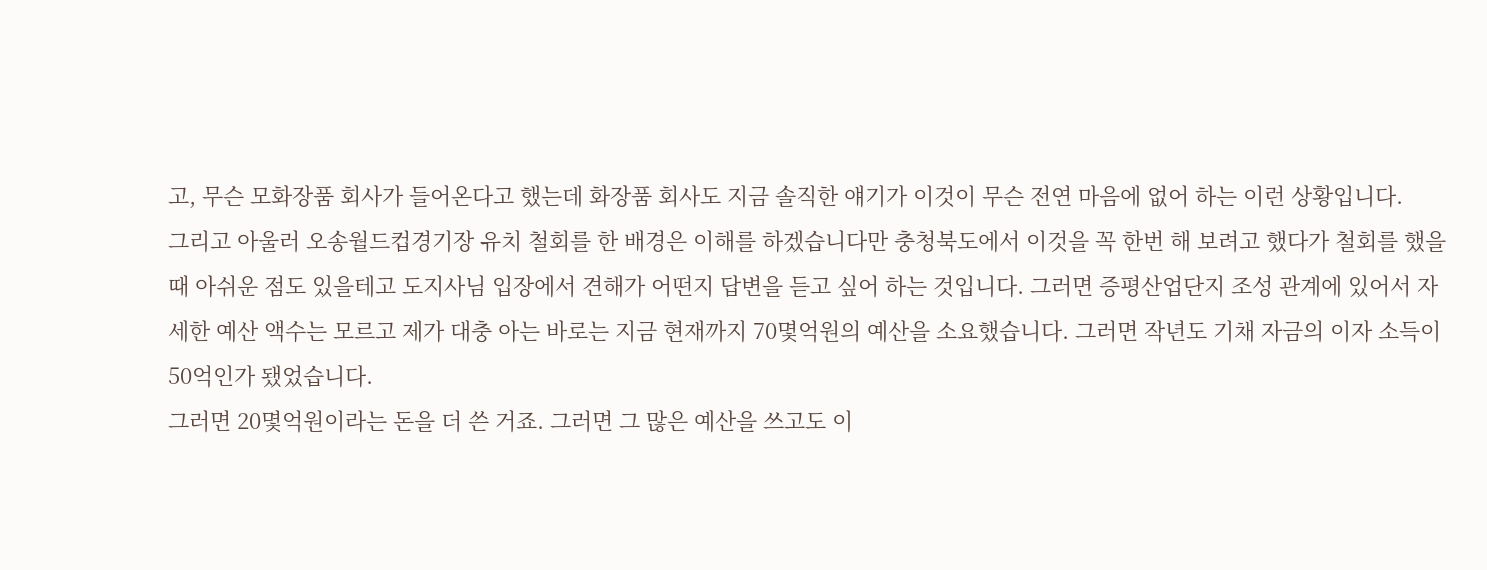고, 무슨 모화장품 회사가 들어온다고 했는데 화장품 회사도 지금 솔직한 얘기가 이것이 무슨 전연 마음에 없어 하는 이런 상황입니다.
그리고 아울러 오송월드컵경기장 유치 철회를 한 배경은 이해를 하겠습니다만 충청북도에서 이것을 꼭 한번 해 보려고 했다가 철회를 했을 때 아쉬운 점도 있을테고 도지사님 입장에서 견해가 어떤지 답변을 듣고 싶어 하는 것입니다. 그러면 증평산업단지 조성 관계에 있어서 자세한 예산 액수는 모르고 제가 대충 아는 바로는 지금 현재까지 70몇억원의 예산을 소요했습니다. 그러면 작년도 기채 자금의 이자 소득이 50억인가 됐었습니다.
그러면 20몇억원이라는 돈을 더 쓴 거죠. 그러면 그 많은 예산을 쓰고도 이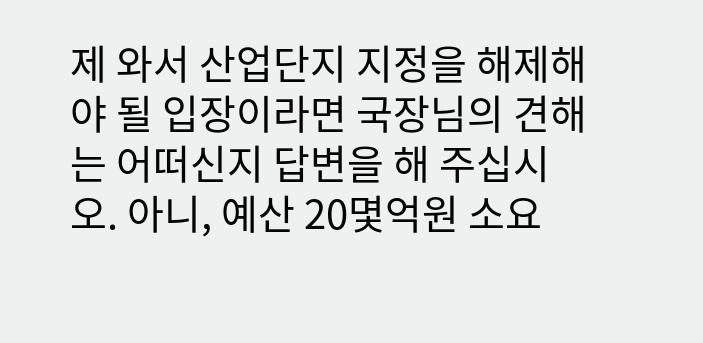제 와서 산업단지 지정을 해제해야 될 입장이라면 국장님의 견해는 어떠신지 답변을 해 주십시오. 아니, 예산 20몇억원 소요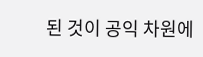된 것이 공익 차원에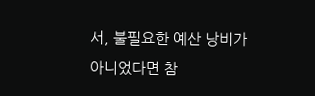서, 불필요한 예산 낭비가 아니었다면 참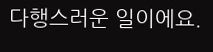다행스러운 일이에요.